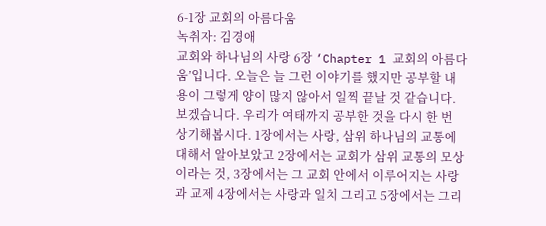6-1장 교회의 아름다움
녹취자: 김경애
교회와 하나님의 사랑 6장 ‘Chapter 1 교회의 아름다움’입니다. 오늘은 늘 그런 이야기를 했지만 공부할 내용이 그렇게 양이 많지 않아서 일찍 끝날 것 같습니다. 보겠습니다. 우리가 여태까지 공부한 것을 다시 한 번 상기해봅시다. 1장에서는 사랑, 삼위 하나님의 교통에 대해서 알아보았고 2장에서는 교회가 삼위 교통의 모상이라는 것, 3장에서는 그 교회 안에서 이루어지는 사랑과 교제 4장에서는 사랑과 일치 그리고 5장에서는 그리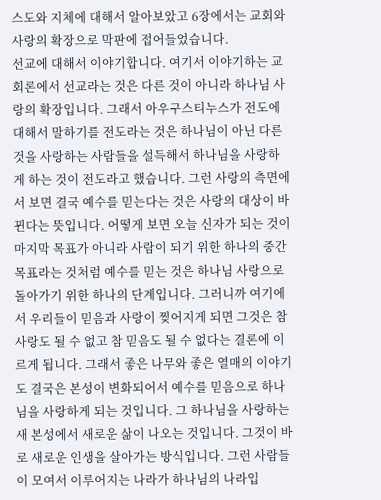스도와 지체에 대해서 알아보았고 6장에서는 교회와 사랑의 확장으로 막판에 접어들었습니다.
선교에 대해서 이야기합니다. 여기서 이야기하는 교회론에서 선교라는 것은 다른 것이 아니라 하나님 사랑의 확장입니다. 그래서 아우구스티누스가 전도에 대해서 말하기를 전도라는 것은 하나님이 아닌 다른 것을 사랑하는 사람들을 설득해서 하나님을 사랑하게 하는 것이 전도라고 했습니다. 그런 사랑의 측면에서 보면 결국 예수를 믿는다는 것은 사랑의 대상이 바뀐다는 뜻입니다. 어떻게 보면 오늘 신자가 되는 것이 마지막 목표가 아니라 사람이 되기 위한 하나의 중간 목표라는 것처럼 예수를 믿는 것은 하나님 사랑으로 돌아가기 위한 하나의 단계입니다. 그러니까 여기에서 우리들이 믿음과 사랑이 찢어지게 되면 그것은 참사랑도 될 수 없고 참 믿음도 될 수 없다는 결론에 이르게 됩니다. 그래서 좋은 나무와 좋은 열매의 이야기도 결국은 본성이 변화되어서 예수를 믿음으로 하나님을 사랑하게 되는 것입니다. 그 하나님을 사랑하는 새 본성에서 새로운 삶이 나오는 것입니다. 그것이 바로 새로운 인생을 살아가는 방식입니다. 그런 사람들이 모여서 이루어지는 나라가 하나님의 나라입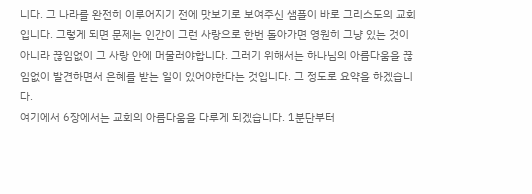니다. 그 나라를 완전히 이루어지기 전에 맛보기로 보여주신 샘플이 바로 그리스도의 교회입니다. 그렇게 되면 문제는 인간이 그런 사랑으로 한번 돌아가면 영원히 그냥 있는 것이 아니라 끊임없이 그 사랑 안에 머물러야합니다. 그러기 위해서는 하나님의 아름다움을 끊임없이 발견하면서 은혜를 받는 일이 있어야한다는 것입니다. 그 정도로 요약을 하겠습니다.
여기에서 6장에서는 교회의 아름다움을 다루게 되겠습니다. 1분단부터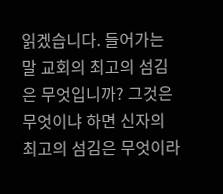읽겠습니다. 들어가는 말 교회의 최고의 섬김은 무엇입니까? 그것은 무엇이냐 하면 신자의 최고의 섬김은 무엇이라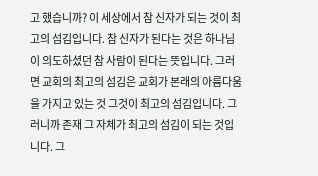고 했습니까? 이 세상에서 참 신자가 되는 것이 최고의 섬김입니다. 참 신자가 된다는 것은 하나님이 의도하셨던 참 사람이 된다는 뜻입니다. 그러면 교회의 최고의 섬김은 교회가 본래의 아름다움을 가지고 있는 것 그것이 최고의 섬김입니다. 그러니까 존재 그 자체가 최고의 섬김이 되는 것입니다. 그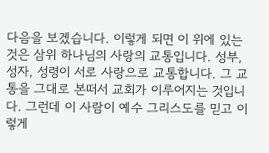다음을 보겠습니다. 이렇게 되면 이 위에 있는 것은 삼위 하나님의 사랑의 교통입니다. 성부, 성자, 성령이 서로 사랑으로 교통합니다. 그 교통을 그대로 본떠서 교회가 이루어지는 것입니다. 그런데 이 사람이 예수 그리스도를 믿고 이렇게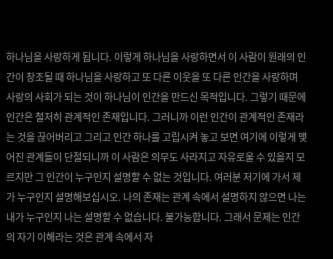하나님을 사랑하게 됩니다. 이렇게 하나님을 사랑하면서 이 사람이 원래의 인간이 창조될 때 하나님을 사랑하고 또 다른 이웃을 또 다른 인간을 사랑하며 사랑의 사회가 되는 것이 하나님이 인간을 만드신 목적입니다. 그렇기 때문에 인간은 철저히 관계적인 존재입니다. 그러니까 이런 인간이 관계적인 존재라는 것을 끊어버리고 그리고 인간 하나를 고립시켜 놓고 보면 여기에 이렇게 맺어진 관계들이 단절되니까 이 사람은 의무도 사라지고 자유로울 수 있을지 모르지만 그 인간이 누구인지 설명할 수 없는 것입니다. 여러분 저기에 가서 제가 누구인지 설명해보십시오. 나의 존재는 관계 속에서 설명하지 않으면 나는 내가 누구인지 나는 설명할 수 없습니다. 불가능합니다. 그래서 문제는 인간의 자기 이해라는 것은 관계 속에서 자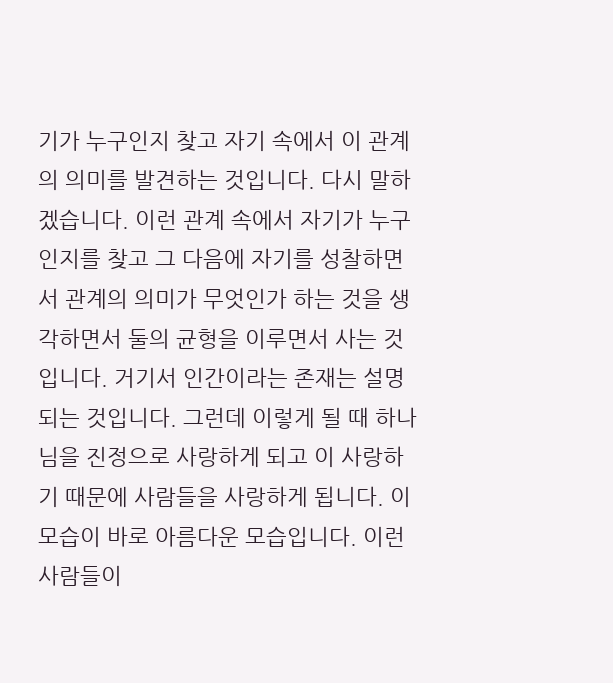기가 누구인지 찾고 자기 속에서 이 관계의 의미를 발견하는 것입니다. 다시 말하겠습니다. 이런 관계 속에서 자기가 누구인지를 찾고 그 다음에 자기를 성찰하면서 관계의 의미가 무엇인가 하는 것을 생각하면서 둘의 균형을 이루면서 사는 것입니다. 거기서 인간이라는 존재는 설명되는 것입니다. 그런데 이렇게 될 때 하나님을 진정으로 사랑하게 되고 이 사랑하기 때문에 사람들을 사랑하게 됩니다. 이 모습이 바로 아름다운 모습입니다. 이런 사람들이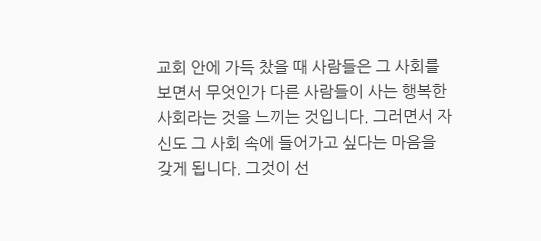교회 안에 가득 찼을 때 사람들은 그 사회를 보면서 무엇인가 다른 사람들이 사는 행복한 사회라는 것을 느끼는 것입니다. 그러면서 자신도 그 사회 속에 들어가고 싶다는 마음을 갖게 됩니다. 그것이 선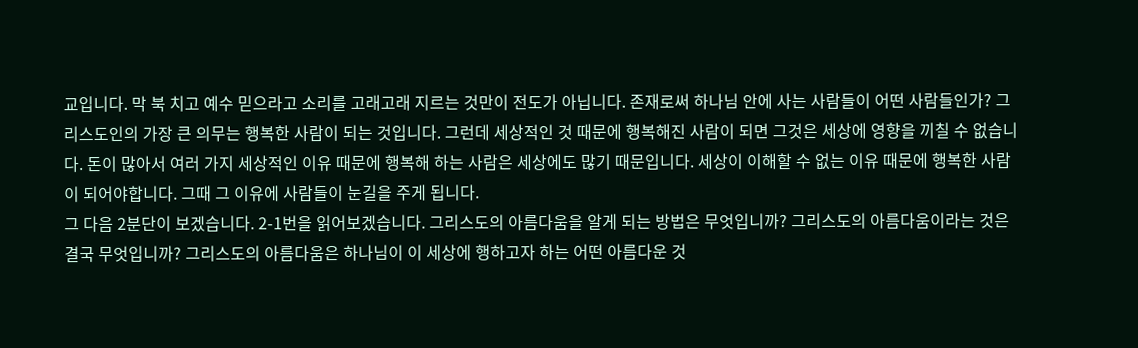교입니다. 막 북 치고 예수 믿으라고 소리를 고래고래 지르는 것만이 전도가 아닙니다. 존재로써 하나님 안에 사는 사람들이 어떤 사람들인가? 그리스도인의 가장 큰 의무는 행복한 사람이 되는 것입니다. 그런데 세상적인 것 때문에 행복해진 사람이 되면 그것은 세상에 영향을 끼칠 수 없습니다. 돈이 많아서 여러 가지 세상적인 이유 때문에 행복해 하는 사람은 세상에도 많기 때문입니다. 세상이 이해할 수 없는 이유 때문에 행복한 사람이 되어야합니다. 그때 그 이유에 사람들이 눈길을 주게 됩니다.
그 다음 2분단이 보겠습니다. 2-1번을 읽어보겠습니다. 그리스도의 아름다움을 알게 되는 방법은 무엇입니까? 그리스도의 아름다움이라는 것은 결국 무엇입니까? 그리스도의 아름다움은 하나님이 이 세상에 행하고자 하는 어떤 아름다운 것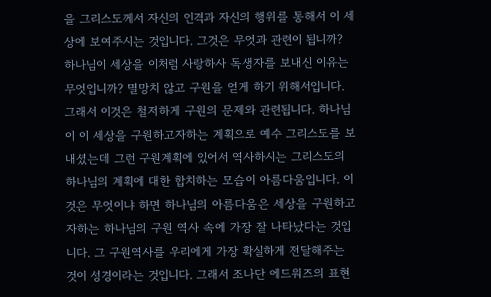을 그리스도께서 자신의 인격과 자신의 행위를 통해서 이 세상에 보여주시는 것입니다. 그것은 무엇과 관련이 됩니까? 하나님이 세상을 이처럼 사랑하사 독생자를 보내신 이유는 무엇입니까? 멸망치 않고 구원을 얻게 하기 위해서입니다. 그래서 이것은 철저하게 구원의 문제와 관련됩니다. 하나님이 이 세상을 구원하고자하는 계획으로 예수 그리스도를 보내셨는데 그런 구원계획에 있어서 역사하시는 그리스도의 하나님의 계획에 대한 합치하는 모습이 아름다움입니다. 이것은 무엇이냐 하면 하나님의 아름다움은 세상을 구원하고자하는 하나님의 구원 역사 속에 가장 잘 나타났다는 것입니다. 그 구원역사를 우리에게 가장 확실하게 전달해주는 것이 성경이라는 것입니다. 그래서 조나단 에드워즈의 표현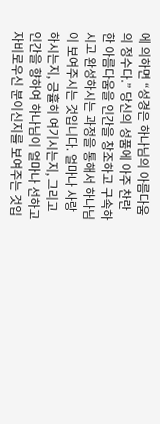에 의하면 “성경은 하나님의 아름다움의 정수다.” 당신의 성품에 아주 찬란한 아름다움을 인간을 창조하고 구속하시고 완성하시는 과정을 통해서 하나님이 보여주시는 것입니다. 얼마나 사랑하시는지, 긍휼히 여기시는지, 그리고 인간을 향하여 하나님이 얼마나 선하고 자비로우신 분이신지를 보여주는 것입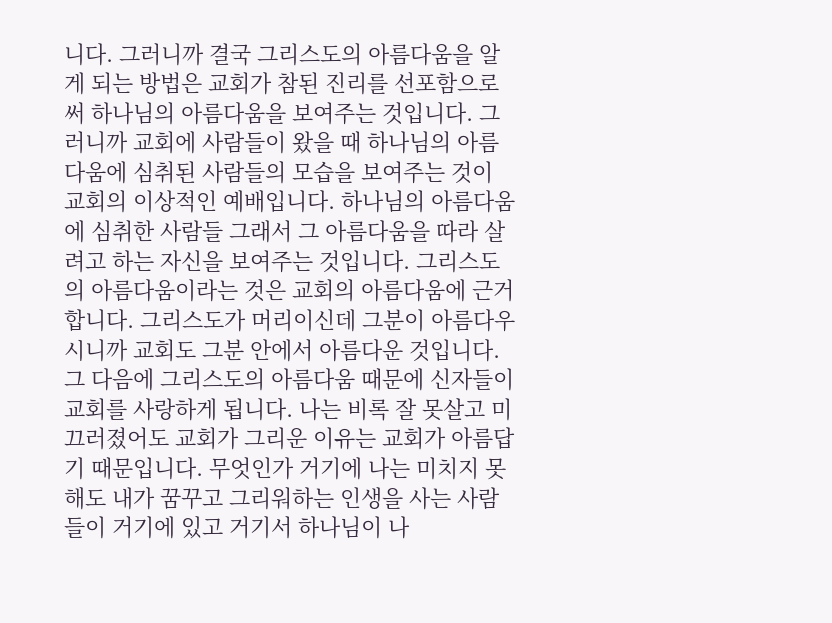니다. 그러니까 결국 그리스도의 아름다움을 알게 되는 방법은 교회가 참된 진리를 선포함으로써 하나님의 아름다움을 보여주는 것입니다. 그러니까 교회에 사람들이 왔을 때 하나님의 아름다움에 심취된 사람들의 모습을 보여주는 것이 교회의 이상적인 예배입니다. 하나님의 아름다움에 심취한 사람들 그래서 그 아름다움을 따라 살려고 하는 자신을 보여주는 것입니다. 그리스도의 아름다움이라는 것은 교회의 아름다움에 근거합니다. 그리스도가 머리이신데 그분이 아름다우시니까 교회도 그분 안에서 아름다운 것입니다. 그 다음에 그리스도의 아름다움 때문에 신자들이 교회를 사랑하게 됩니다. 나는 비록 잘 못살고 미끄러졌어도 교회가 그리운 이유는 교회가 아름답기 때문입니다. 무엇인가 거기에 나는 미치지 못해도 내가 꿈꾸고 그리워하는 인생을 사는 사람들이 거기에 있고 거기서 하나님이 나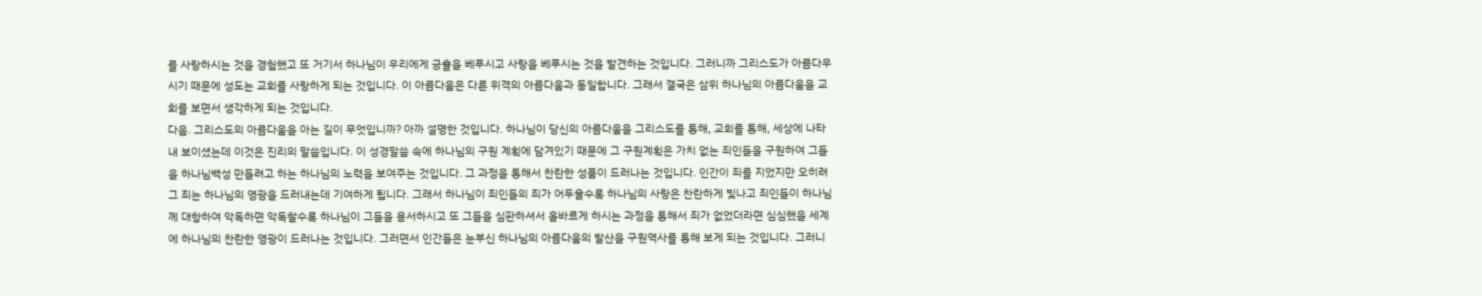를 사랑하시는 것을 경험했고 또 거기서 하나님이 우리에게 긍휼을 베푸시고 사랑을 베푸시는 것을 발견하는 것입니다. 그러니까 그리스도가 아름다우시기 때문에 성도는 교회를 사랑하게 되는 것입니다. 이 아름다움은 다른 위격의 아름다움과 동일합니다. 그래서 결국은 삼위 하나님의 아름다움을 교회를 보면서 생각하게 되는 것입니다.
다음. 그리스도의 아름다움을 아는 길이 무엇입니까? 아까 설명한 것입니다. 하나님이 당신의 아름다움을 그리스도를 통해, 교회를 통해, 세상에 나타내 보이셨는데 이것은 진리의 말씀입니다. 이 성경말씀 속에 하나님의 구원 계획에 담겨있기 때문에 그 구원계획은 가치 없는 죄인들을 구원하여 그들을 하나님백성 만들려고 하는 하나님의 노력을 보여주는 것입니다. 그 과정을 통해서 찬란한 성품이 드러나는 것입니다. 인간이 죄를 지었지만 오히려 그 죄는 하나님의 영광을 드러내는데 기여하게 됩니다. 그래서 하나님이 죄인들의 죄가 어두울수록 하나님의 사랑은 찬란하게 빛나고 죄인들이 하나님께 대항하여 악독하면 악독할수록 하나님이 그들을 용서하시고 또 그들을 심판하셔서 올바르게 하시는 과정을 통해서 죄가 없었더라면 심심했을 세계에 하나님의 찬란한 영광이 드러나는 것입니다. 그러면서 인간들은 눈부신 하나님의 아름다움의 발산을 구원역사를 통해 보게 되는 것입니다. 그러니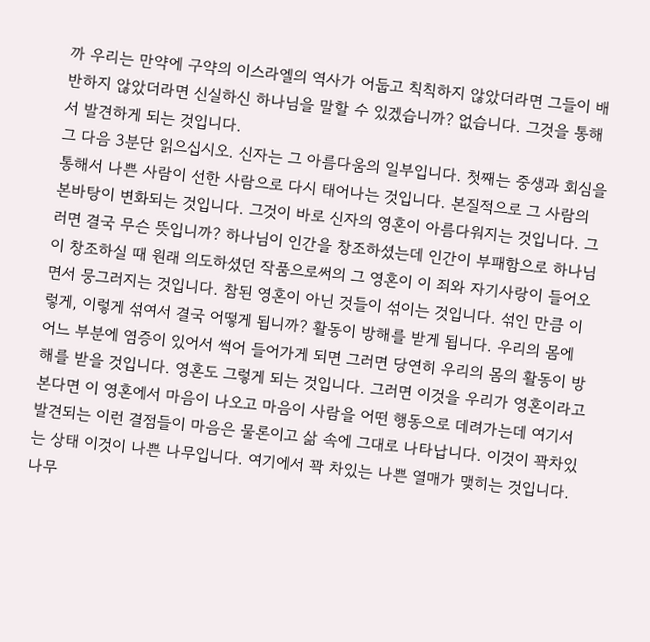까 우리는 만약에 구약의 이스라엘의 역사가 어둡고 칙칙하지 않았더라면 그들이 배반하지 않았더라면 신실하신 하나님을 말할 수 있겠습니까? 없습니다. 그것을 통해서 발견하게 되는 것입니다.
그 다음 3분단 읽으십시오. 신자는 그 아름다움의 일부입니다. 첫째는 중생과 회심을 통해서 나쁜 사람이 선한 사람으로 다시 태어나는 것입니다. 본질적으로 그 사람의 본바탕이 변화되는 것입니다. 그것이 바로 신자의 영혼이 아름다워지는 것입니다. 그러면 결국 무슨 뜻입니까? 하나님이 인간을 창조하셨는데 인간이 부패함으로 하나님이 창조하실 때 원래 의도하셨던 작품으로써의 그 영혼이 이 죄와 자기사랑이 들어오면서 뭉그러지는 것입니다. 참된 영혼이 아닌 것들이 섞이는 것입니다. 섞인 만큼 이렇게, 이렇게 섞여서 결국 어떻게 됩니까? 활동이 방해를 받게 됩니다. 우리의 몸에 어느 부분에 염증이 있어서 썩어 들어가게 되면 그러면 당연히 우리의 몸의 활동이 방해를 받을 것입니다. 영혼도 그렇게 되는 것입니다. 그러면 이것을 우리가 영혼이라고 본다면 이 영혼에서 마음이 나오고 마음이 사람을 어떤 행동으로 데려가는데 여기서 발견되는 이런 결점들이 마음은 물론이고 삶 속에 그대로 나타납니다. 이것이 꽉차있는 상태 이것이 나쁜 나무입니다. 여기에서 꽉 차있는 나쁜 열매가 맺히는 것입니다. 나무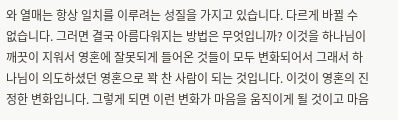와 열매는 항상 일치를 이루려는 성질을 가지고 있습니다. 다르게 바뀔 수 없습니다. 그러면 결국 아름다워지는 방법은 무엇입니까? 이것을 하나님이 깨끗이 지워서 영혼에 잘못되게 들어온 것들이 모두 변화되어서 그래서 하나님이 의도하셨던 영혼으로 꽉 찬 사람이 되는 것입니다. 이것이 영혼의 진정한 변화입니다. 그렇게 되면 이런 변화가 마음을 움직이게 될 것이고 마음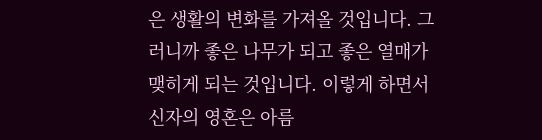은 생활의 변화를 가져올 것입니다. 그러니까 좋은 나무가 되고 좋은 열매가 맺히게 되는 것입니다. 이렇게 하면서 신자의 영혼은 아름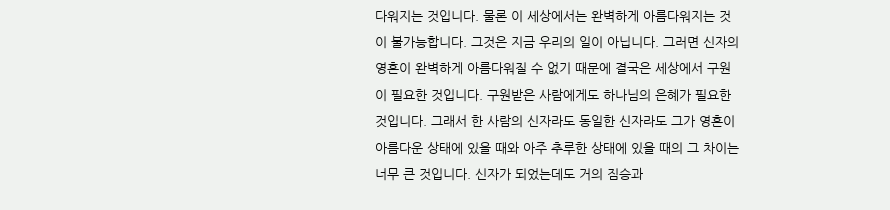다워지는 것입니다. 물론 이 세상에서는 완벽하게 아름다워지는 것이 불가능합니다. 그것은 지금 우리의 일이 아닙니다. 그러면 신자의 영혼이 완벽하게 아름다워질 수 없기 때문에 결국은 세상에서 구원이 필요한 것입니다. 구원받은 사람에게도 하나님의 은혜가 필요한 것입니다. 그래서 한 사람의 신자라도 동일한 신자라도 그가 영혼이 아름다운 상태에 있을 때와 아주 추루한 상태에 있을 때의 그 차이는 너무 큰 것입니다. 신자가 되었는데도 거의 짐승과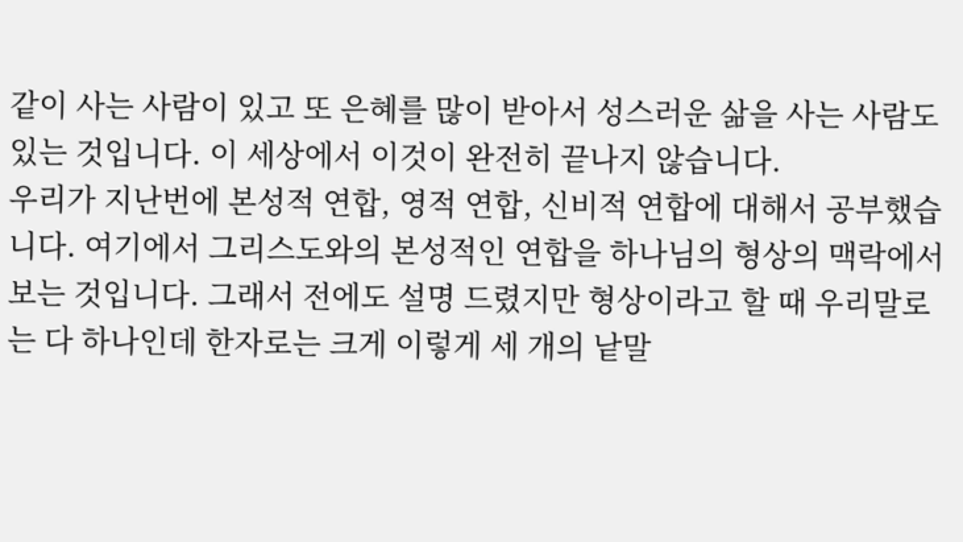같이 사는 사람이 있고 또 은혜를 많이 받아서 성스러운 삶을 사는 사람도 있는 것입니다. 이 세상에서 이것이 완전히 끝나지 않습니다.
우리가 지난번에 본성적 연합, 영적 연합, 신비적 연합에 대해서 공부했습니다. 여기에서 그리스도와의 본성적인 연합을 하나님의 형상의 맥락에서 보는 것입니다. 그래서 전에도 설명 드렸지만 형상이라고 할 때 우리말로는 다 하나인데 한자로는 크게 이렇게 세 개의 낱말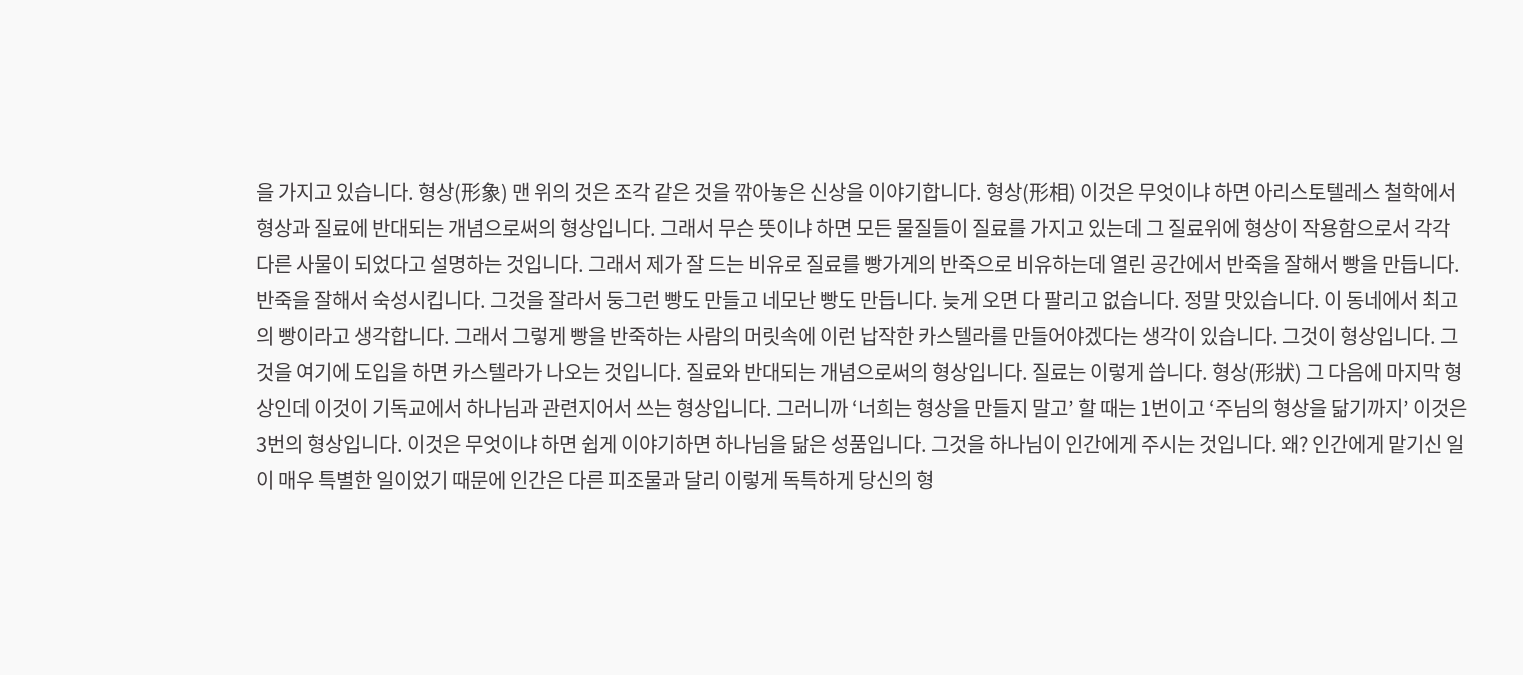을 가지고 있습니다. 형상(形象) 맨 위의 것은 조각 같은 것을 깎아놓은 신상을 이야기합니다. 형상(形相) 이것은 무엇이냐 하면 아리스토텔레스 철학에서 형상과 질료에 반대되는 개념으로써의 형상입니다. 그래서 무슨 뜻이냐 하면 모든 물질들이 질료를 가지고 있는데 그 질료위에 형상이 작용함으로서 각각 다른 사물이 되었다고 설명하는 것입니다. 그래서 제가 잘 드는 비유로 질료를 빵가게의 반죽으로 비유하는데 열린 공간에서 반죽을 잘해서 빵을 만듭니다. 반죽을 잘해서 숙성시킵니다. 그것을 잘라서 둥그런 빵도 만들고 네모난 빵도 만듭니다. 늦게 오면 다 팔리고 없습니다. 정말 맛있습니다. 이 동네에서 최고의 빵이라고 생각합니다. 그래서 그렇게 빵을 반죽하는 사람의 머릿속에 이런 납작한 카스텔라를 만들어야겠다는 생각이 있습니다. 그것이 형상입니다. 그것을 여기에 도입을 하면 카스텔라가 나오는 것입니다. 질료와 반대되는 개념으로써의 형상입니다. 질료는 이렇게 씁니다. 형상(形狀) 그 다음에 마지막 형상인데 이것이 기독교에서 하나님과 관련지어서 쓰는 형상입니다. 그러니까 ‘너희는 형상을 만들지 말고’ 할 때는 1번이고 ‘주님의 형상을 닮기까지’ 이것은 3번의 형상입니다. 이것은 무엇이냐 하면 쉽게 이야기하면 하나님을 닮은 성품입니다. 그것을 하나님이 인간에게 주시는 것입니다. 왜? 인간에게 맡기신 일이 매우 특별한 일이었기 때문에 인간은 다른 피조물과 달리 이렇게 독특하게 당신의 형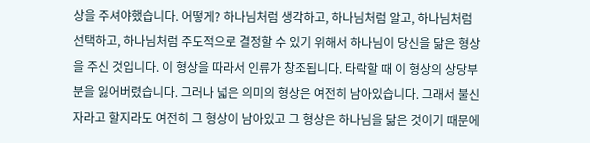상을 주셔야했습니다. 어떻게? 하나님처럼 생각하고, 하나님처럼 알고, 하나님처럼 선택하고, 하나님처럼 주도적으로 결정할 수 있기 위해서 하나님이 당신을 닮은 형상을 주신 것입니다. 이 형상을 따라서 인류가 창조됩니다. 타락할 때 이 형상의 상당부분을 잃어버렸습니다. 그러나 넓은 의미의 형상은 여전히 남아있습니다. 그래서 불신자라고 할지라도 여전히 그 형상이 남아있고 그 형상은 하나님을 닮은 것이기 때문에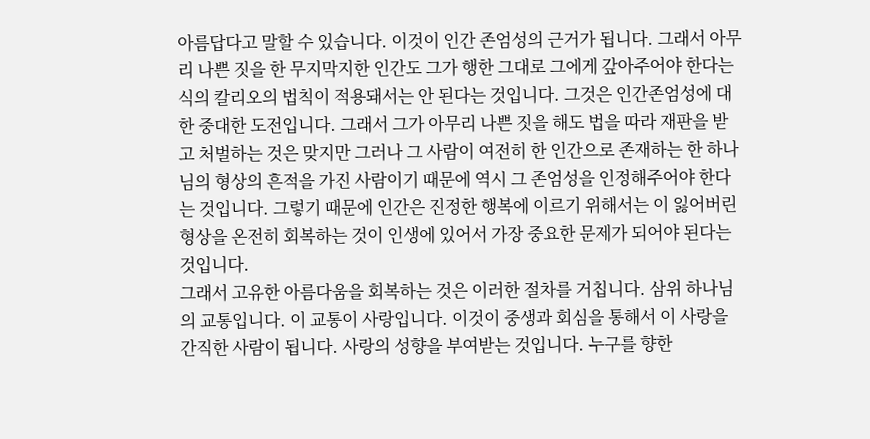아름답다고 말할 수 있습니다. 이것이 인간 존엄성의 근거가 됩니다. 그래서 아무리 나쁜 짓을 한 무지막지한 인간도 그가 행한 그대로 그에게 갚아주어야 한다는 식의 칼리오의 법칙이 적용돼서는 안 된다는 것입니다. 그것은 인간존엄성에 대한 중대한 도전입니다. 그래서 그가 아무리 나쁜 짓을 해도 법을 따라 재판을 받고 처벌하는 것은 맞지만 그러나 그 사람이 여전히 한 인간으로 존재하는 한 하나님의 형상의 흔적을 가진 사람이기 때문에 역시 그 존엄성을 인정해주어야 한다는 것입니다. 그렇기 때문에 인간은 진정한 행복에 이르기 위해서는 이 잃어버린 형상을 온전히 회복하는 것이 인생에 있어서 가장 중요한 문제가 되어야 된다는 것입니다.
그래서 고유한 아름다움을 회복하는 것은 이러한 절차를 거칩니다. 삼위 하나님의 교통입니다. 이 교통이 사랑입니다. 이것이 중생과 회심을 통해서 이 사랑을 간직한 사람이 됩니다. 사랑의 성향을 부여받는 것입니다. 누구를 향한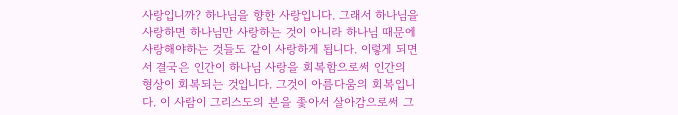사랑입니까? 하나님을 향한 사랑입니다. 그래서 하나님을 사랑하면 하나님만 사랑하는 것이 아니라 하나님 때문에 사랑해야하는 것들도 같이 사랑하게 됩니다. 이렇게 되면서 결국은 인간이 하나님 사랑을 회복함으로써 인간의 형상이 회복되는 것입니다. 그것이 아름다움의 회복입니다. 이 사람이 그리스도의 본을 좇아서 살아감으로써 그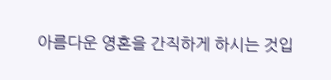아름다운 영혼을 간직하게 하시는 것입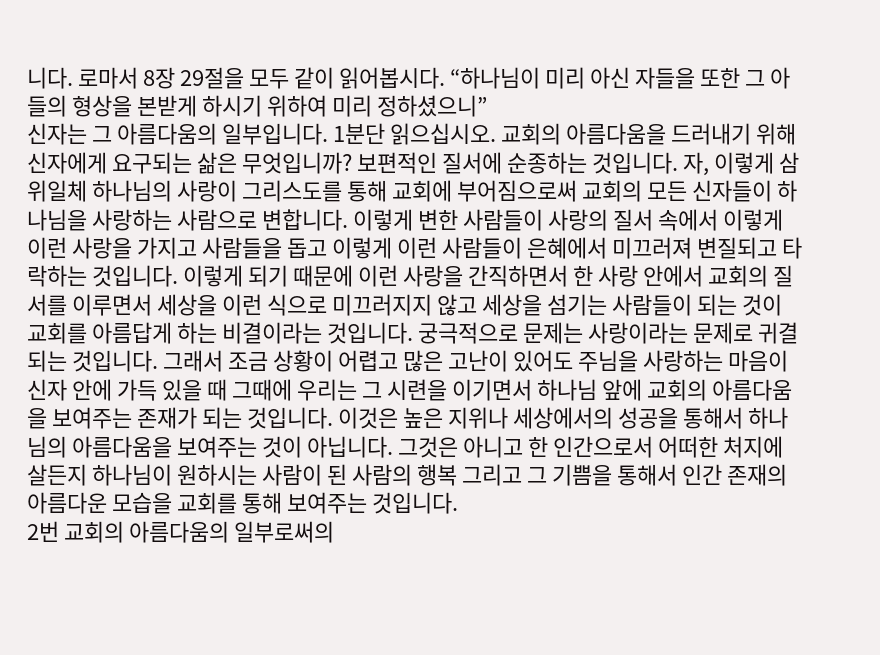니다. 로마서 8장 29절을 모두 같이 읽어봅시다. “하나님이 미리 아신 자들을 또한 그 아들의 형상을 본받게 하시기 위하여 미리 정하셨으니”
신자는 그 아름다움의 일부입니다. 1분단 읽으십시오. 교회의 아름다움을 드러내기 위해 신자에게 요구되는 삶은 무엇입니까? 보편적인 질서에 순종하는 것입니다. 자, 이렇게 삼위일체 하나님의 사랑이 그리스도를 통해 교회에 부어짐으로써 교회의 모든 신자들이 하나님을 사랑하는 사람으로 변합니다. 이렇게 변한 사람들이 사랑의 질서 속에서 이렇게 이런 사랑을 가지고 사람들을 돕고 이렇게 이런 사람들이 은혜에서 미끄러져 변질되고 타락하는 것입니다. 이렇게 되기 때문에 이런 사랑을 간직하면서 한 사랑 안에서 교회의 질서를 이루면서 세상을 이런 식으로 미끄러지지 않고 세상을 섬기는 사람들이 되는 것이 교회를 아름답게 하는 비결이라는 것입니다. 궁극적으로 문제는 사랑이라는 문제로 귀결되는 것입니다. 그래서 조금 상황이 어렵고 많은 고난이 있어도 주님을 사랑하는 마음이 신자 안에 가득 있을 때 그때에 우리는 그 시련을 이기면서 하나님 앞에 교회의 아름다움을 보여주는 존재가 되는 것입니다. 이것은 높은 지위나 세상에서의 성공을 통해서 하나님의 아름다움을 보여주는 것이 아닙니다. 그것은 아니고 한 인간으로서 어떠한 처지에 살든지 하나님이 원하시는 사람이 된 사람의 행복 그리고 그 기쁨을 통해서 인간 존재의 아름다운 모습을 교회를 통해 보여주는 것입니다.
2번 교회의 아름다움의 일부로써의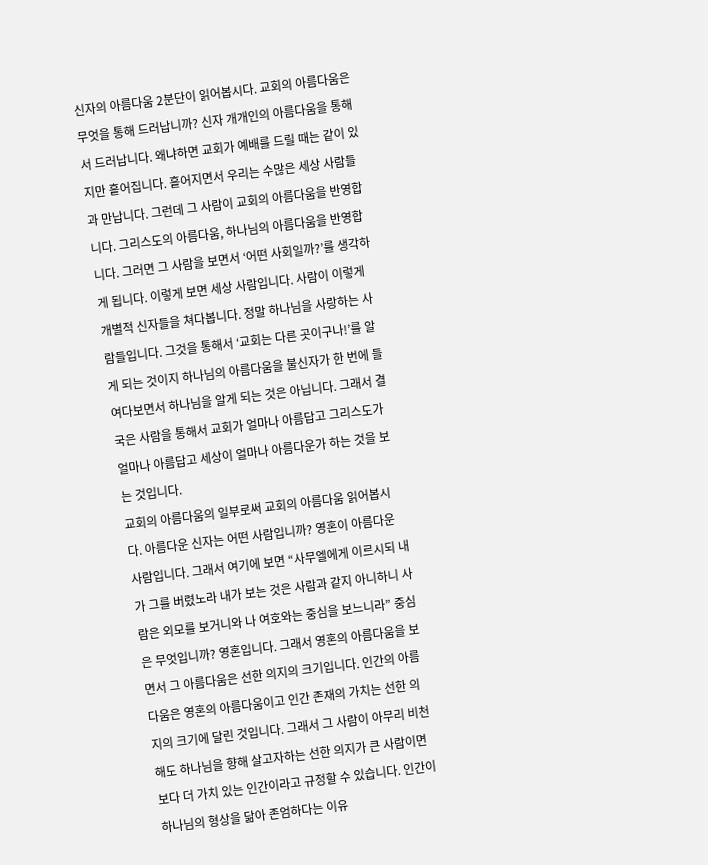신자의 아름다움 2분단이 읽어봅시다. 교회의 아름다움은 무엇을 통해 드러납니까? 신자 개개인의 아름다움을 통해서 드러납니다. 왜냐하면 교회가 예배를 드릴 때는 같이 있지만 흩어집니다. 흩어지면서 우리는 수많은 세상 사람들과 만납니다. 그런데 그 사람이 교회의 아름다움을 반영합니다. 그리스도의 아름다움, 하나님의 아름다움을 반영합니다. 그러면 그 사람을 보면서 ‘어떤 사회일까?’를 생각하게 됩니다. 이렇게 보면 세상 사람입니다. 사람이 이렇게 개별적 신자들을 쳐다봅니다. 정말 하나님을 사랑하는 사람들입니다. 그것을 통해서 ‘교회는 다른 곳이구나!’를 알게 되는 것이지 하나님의 아름다움을 불신자가 한 번에 들여다보면서 하나님을 알게 되는 것은 아닙니다. 그래서 결국은 사람을 통해서 교회가 얼마나 아름답고 그리스도가 얼마나 아름답고 세상이 얼마나 아름다운가 하는 것을 보는 것입니다.
교회의 아름다움의 일부로써 교회의 아름다움 읽어봅시다. 아름다운 신자는 어떤 사람입니까? 영혼이 아름다운 사람입니다. 그래서 여기에 보면 “사무엘에게 이르시되 내가 그를 버렸노라 내가 보는 것은 사람과 같지 아니하니 사람은 외모를 보거니와 나 여호와는 중심을 보느니라” 중심은 무엇입니까? 영혼입니다. 그래서 영혼의 아름다움을 보면서 그 아름다움은 선한 의지의 크기입니다. 인간의 아름다움은 영혼의 아름다움이고 인간 존재의 가치는 선한 의지의 크기에 달린 것입니다. 그래서 그 사람이 아무리 비천해도 하나님을 향해 살고자하는 선한 의지가 큰 사람이면 보다 더 가치 있는 인간이라고 규정할 수 있습니다. 인간이 하나님의 형상을 닮아 존엄하다는 이유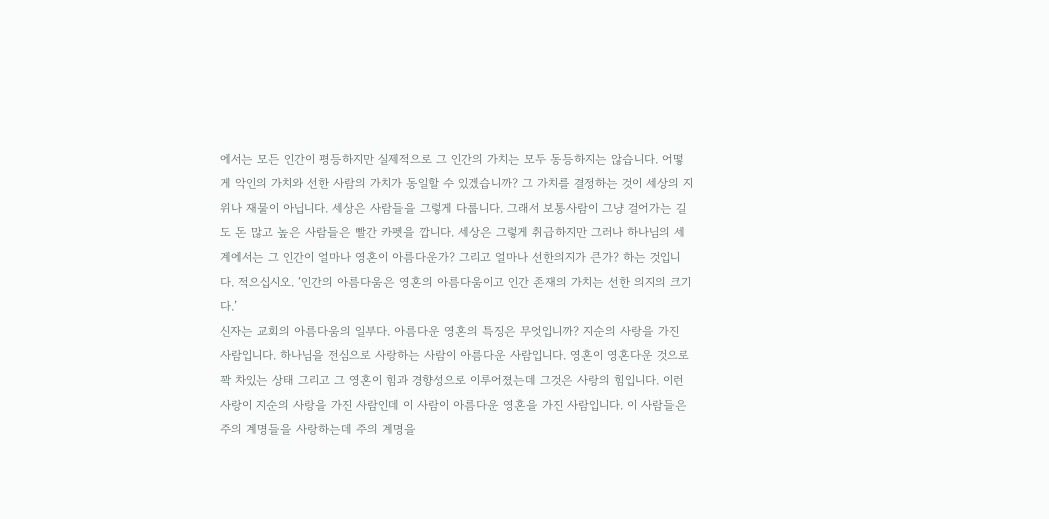에서는 모든 인간이 평등하지만 실제적으로 그 인간의 가치는 모두 동등하지는 않습니다. 어떻게 악인의 가치와 선한 사람의 가치가 동일할 수 있겠습니까? 그 가치를 결정하는 것이 세상의 지위나 재물이 아닙니다. 세상은 사람들을 그렇게 다룹니다. 그래서 보통사람이 그냥 걸어가는 길도 돈 많고 높은 사람들은 빨간 카펫을 깝니다. 세상은 그렇게 취급하지만 그러나 하나님의 세계에서는 그 인간이 얼마나 영혼이 아름다운가? 그리고 얼마나 선한의지가 큰가? 하는 것입니다. 적으십시오. ‘인간의 아름다움은 영혼의 아름다움이고 인간 존재의 가치는 선한 의지의 크기다.’
신자는 교회의 아름다움의 일부다. 아름다운 영혼의 특징은 무엇입니까? 지순의 사랑을 가진 사람입니다. 하나님을 전심으로 사랑하는 사람이 아름다운 사람입니다. 영혼이 영혼다운 것으로 꽉 차있는 상태 그리고 그 영혼이 힘과 경향성으로 이루어졌는데 그것은 사랑의 힘입니다. 이런 사랑이 지순의 사랑을 가진 사람인데 이 사람이 아름다운 영혼을 가진 사람입니다. 이 사람들은 주의 계명들을 사랑하는데 주의 계명을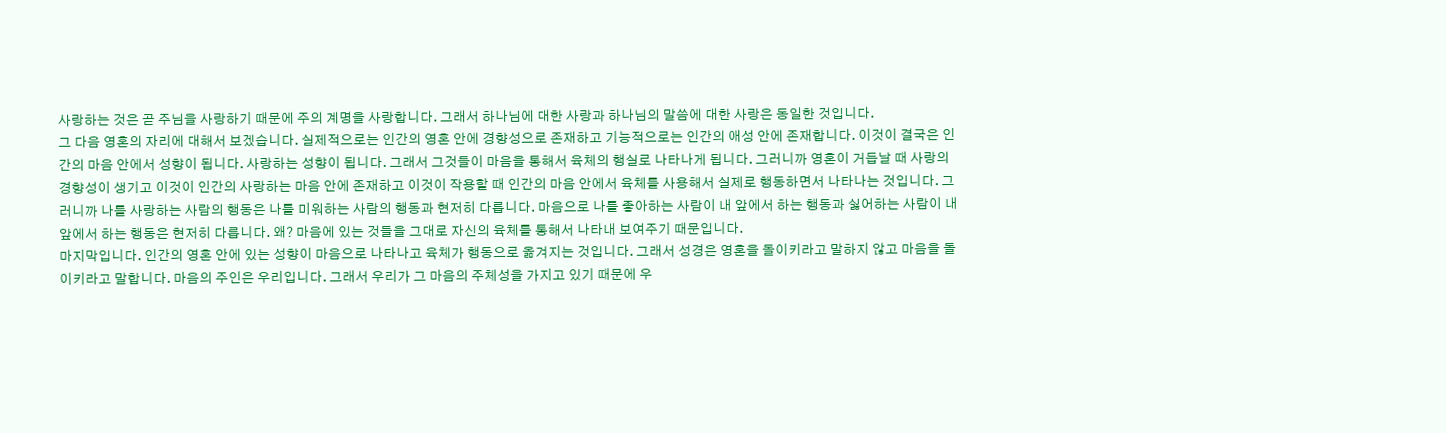사랑하는 것은 곧 주님을 사랑하기 때문에 주의 계명을 사랑합니다. 그래서 하나님에 대한 사랑과 하나님의 말씀에 대한 사랑은 동일한 것입니다.
그 다음 영혼의 자리에 대해서 보겠습니다. 실제적으로는 인간의 영혼 안에 경향성으로 존재하고 기능적으로는 인간의 애성 안에 존재합니다. 이것이 결국은 인간의 마음 안에서 성향이 됩니다. 사랑하는 성향이 됩니다. 그래서 그것들이 마음을 통해서 육체의 행실로 나타나게 됩니다. 그러니까 영혼이 거듭날 때 사랑의 경향성이 생기고 이것이 인간의 사랑하는 마음 안에 존재하고 이것이 작용할 때 인간의 마음 안에서 육체를 사용해서 실제로 행동하면서 나타나는 것입니다. 그러니까 나를 사랑하는 사람의 행동은 나를 미워하는 사람의 행동과 현저히 다릅니다. 마음으로 나를 좋아하는 사람이 내 앞에서 하는 행동과 싫어하는 사람이 내 앞에서 하는 행동은 현저히 다릅니다. 왜? 마음에 있는 것들을 그대로 자신의 육체를 통해서 나타내 보여주기 때문입니다.
마지막입니다. 인간의 영혼 안에 있는 성향이 마음으로 나타나고 육체가 행동으로 옮겨지는 것입니다. 그래서 성경은 영혼을 돌이키라고 말하지 않고 마음을 돌이키라고 말합니다. 마음의 주인은 우리입니다. 그래서 우리가 그 마음의 주체성을 가지고 있기 때문에 우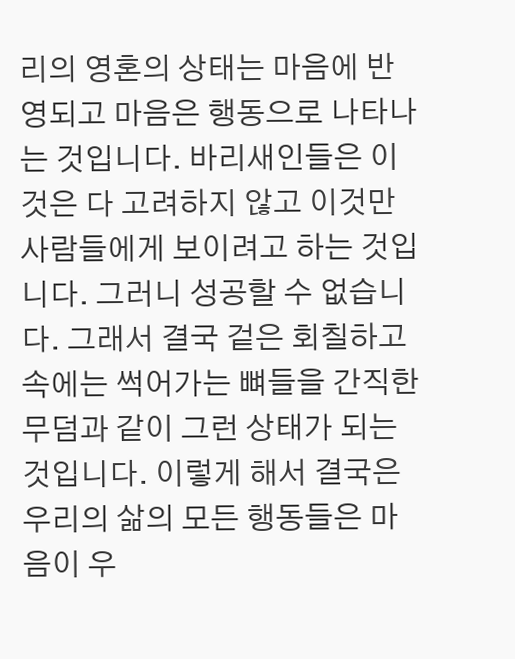리의 영혼의 상태는 마음에 반영되고 마음은 행동으로 나타나는 것입니다. 바리새인들은 이것은 다 고려하지 않고 이것만 사람들에게 보이려고 하는 것입니다. 그러니 성공할 수 없습니다. 그래서 결국 겉은 회칠하고 속에는 썩어가는 뼈들을 간직한 무덤과 같이 그런 상태가 되는 것입니다. 이렇게 해서 결국은 우리의 삶의 모든 행동들은 마음이 우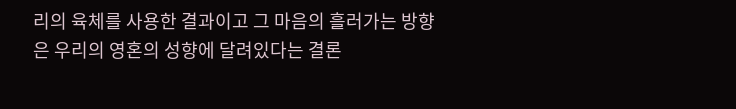리의 육체를 사용한 결과이고 그 마음의 흘러가는 방향은 우리의 영혼의 성향에 달려있다는 결론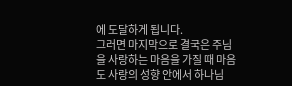에 도달하게 됩니다.
그러면 마지막으로 결국은 주님을 사랑하는 마음을 가질 때 마음도 사랑의 성향 안에서 하나님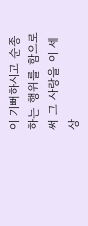이 기뻐하시고 순종하는 행위를 함으로써 그 사랑을 이 세상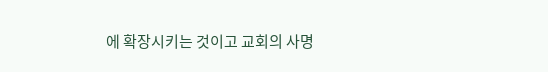에 확장시키는 것이고 교회의 사명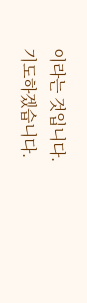이라는 것입니다. 기도하겠습니다.